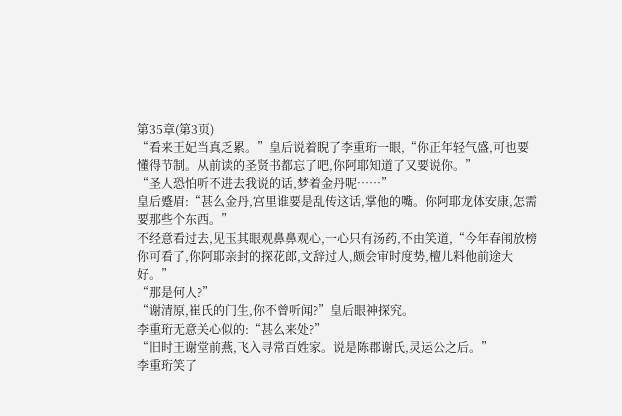第35章(第3页)
“看来王妃当真乏累。”皇后说着睨了李重珩一眼,“你正年轻气盛,可也要懂得节制。从前读的圣贤书都忘了吧,你阿耶知道了又要说你。”
“圣人恐怕听不进去我说的话,梦着金丹呢……”
皇后蹙眉:“甚么金丹,宫里谁要是乱传这话,掌他的嘴。你阿耶龙体安康,怎需要那些个东西。”
不经意看过去,见玉其眼观鼻鼻观心,一心只有汤药,不由笑道,“今年春闱放榜你可看了,你阿耶亲封的探花郎,文辞过人,颇会审时度势,檀儿料他前途大好。”
“那是何人?”
“谢清原,崔氏的门生,你不曾听闻?”皇后眼神探究。
李重珩无意关心似的:“甚么来处?”
“旧时王谢堂前燕,飞入寻常百姓家。说是陈郡谢氏,灵运公之后。”
李重珩笑了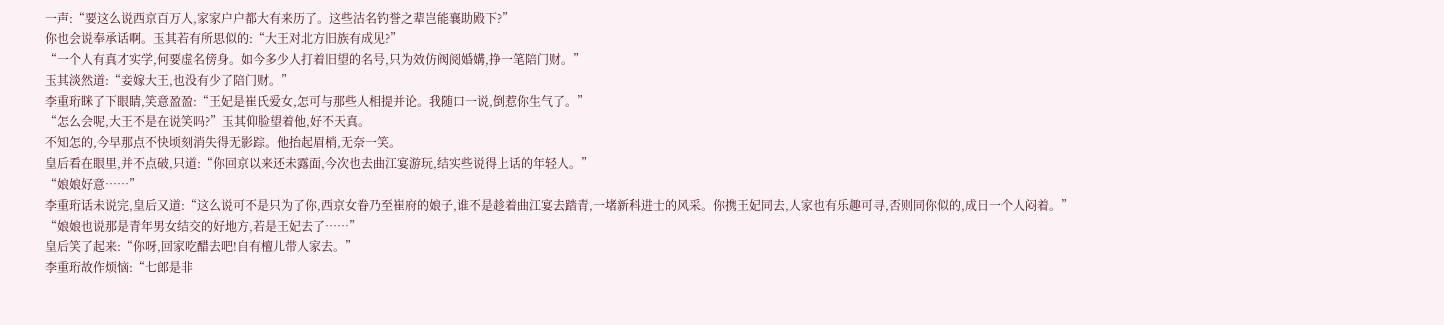一声:“要这么说西京百万人,家家户户都大有来历了。这些沽名钓誉之辈岂能襄助殿下?”
你也会说奉承话啊。玉其若有所思似的:“大王对北方旧族有成见?”
“一个人有真才实学,何要虚名傍身。如今多少人打着旧望的名号,只为效仿阀阅婚媾,挣一笔陪门财。”
玉其淡然道:“妾嫁大王,也没有少了陪门财。”
李重珩眯了下眼睛,笑意盈盈:“王妃是崔氏爱女,怎可与那些人相提并论。我随口一说,倒惹你生气了。”
“怎么会呢,大王不是在说笑吗?”玉其仰脸望着他,好不天真。
不知怎的,今早那点不快顷刻消失得无影踪。他抬起眉梢,无奈一笑。
皇后看在眼里,并不点破,只道:“你回京以来还未露面,今次也去曲江宴游玩,结实些说得上话的年轻人。”
“娘娘好意……”
李重珩话未说完,皇后又道:“这么说可不是只为了你,西京女眷乃至崔府的娘子,谁不是趁着曲江宴去踏青,一堵新科进士的风采。你携王妃同去,人家也有乐趣可寻,否则同你似的,成日一个人闷着。”
“娘娘也说那是青年男女结交的好地方,若是王妃去了……”
皇后笑了起来:“你呀,回家吃醋去吧!自有檀儿带人家去。”
李重珩故作烦恼:“七郎是非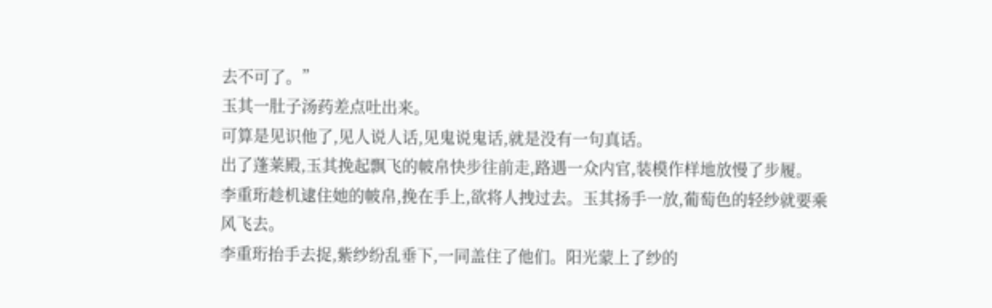去不可了。”
玉其一肚子汤药差点吐出来。
可算是见识他了,见人说人话,见鬼说鬼话,就是没有一句真话。
出了蓬莱殿,玉其挽起飘飞的帔帛快步往前走,路遇一众内官,装模作样地放慢了步履。
李重珩趁机逮住她的帔帛,挽在手上,欲将人拽过去。玉其扬手一放,葡萄色的轻纱就要乘风飞去。
李重珩抬手去捉,紫纱纷乱垂下,一同盖住了他们。阳光蒙上了纱的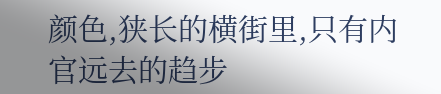颜色,狭长的横街里,只有内官远去的趋步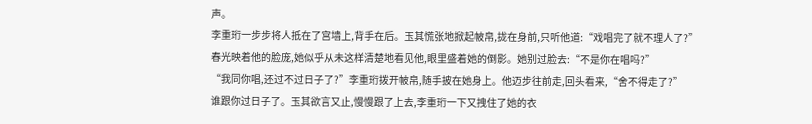声。
李重珩一步步将人抵在了宫墙上,背手在后。玉其慌张地掀起帔帛,拢在身前,只听他道:“戏唱完了就不理人了?”
春光映着他的脸庞,她似乎从未这样清楚地看见他,眼里盛着她的倒影。她别过脸去:“不是你在唱吗?”
“我同你唱,还过不过日子了?”李重珩拨开帔帛,随手披在她身上。他迈步往前走,回头看来,“舍不得走了?”
谁跟你过日子了。玉其欲言又止,慢慢跟了上去,李重珩一下又拽住了她的衣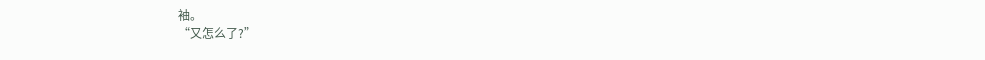袖。
“又怎么了?”